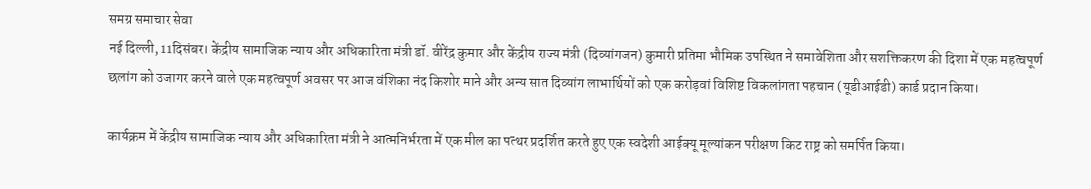समग्र समाचार सेवा
नई दिल्ली, 11दिसंबर। केंद्रीय सामाजिक न्याय और अधिकारिता मंत्री डॉ. वीरेंद्र कुमार और केंद्रीय राज्य मंत्री (दिव्यांगजन) कुमारी प्रतिमा भौमिक उपस्थित ने समावेशिता और सशक्तिकरण की दिशा में एक महत्वपूर्ण छलांग को उजागर करने वाले एक महत्वपूर्ण अवसर पर आज वंशिका नंद किशोर माने और अन्य सात दिव्यांग लाभार्थियों को एक करोड़वां विशिष्ट विकलांगता पहचान (यूडीआईडी) कार्ड प्रदान किया।

कार्यक्रम में केंद्रीय सामाजिक न्याय और अधिकारिता मंत्री ने आत्मनिर्भरता में एक मील का पत्थर प्रदर्शित करते हुए एक स्वदेशी आईक्यू मूल्यांकन परीक्षण किट राष्ट्र को समर्पित किया।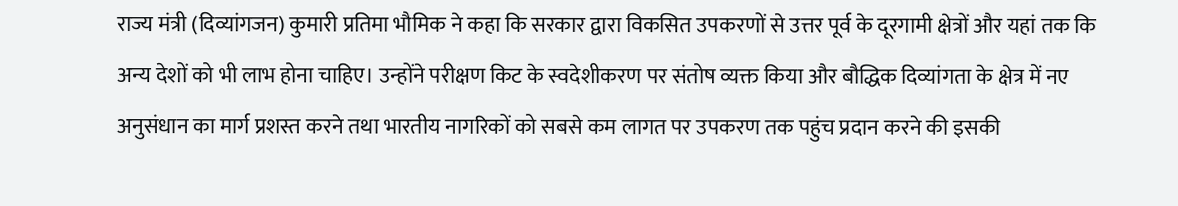राज्य मंत्री (दिव्यांगजन) कुमारी प्रतिमा भौमिक ने कहा कि सरकार द्वारा विकसित उपकरणों से उत्तर पूर्व के दूरगामी क्षेत्रों और यहां तक कि अन्य देशों को भी लाभ होना चाहिए। उन्होंने परीक्षण किट के स्वदेशीकरण पर संतोष व्यक्त किया और बौद्धिक दिव्यांगता के क्षेत्र में नए अनुसंधान का मार्ग प्रशस्त करने तथा भारतीय नागरिकों को सबसे कम लागत पर उपकरण तक पहुंच प्रदान करने की इसकी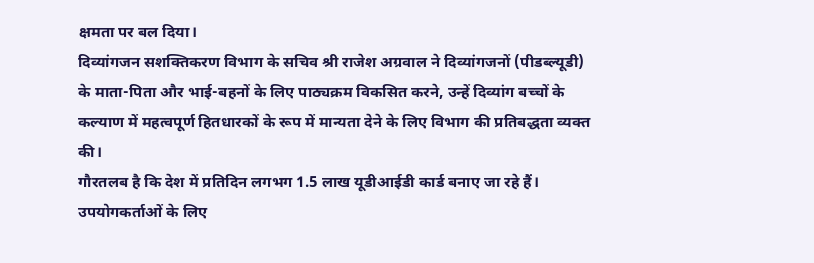क्षमता पर बल दिया।
दिव्यांगजन सशक्तिकरण विभाग के सचिव श्री राजेश अग्रवाल ने दिव्यांगजनों (पीडब्ल्यूडी) के माता-पिता और भाई-बहनों के लिए पाठ्यक्रम विकसित करने, उन्हें दिव्यांग बच्चों के कल्याण में महत्वपूर्ण हितधारकों के रूप में मान्यता देने के लिए विभाग की प्रतिबद्धता व्यक्त की।
गौरतलब है कि देश में प्रतिदिन लगभग 1.5 लाख यूडीआईडी कार्ड बनाए जा रहे हैं। उपयोगकर्ताओं के लिए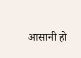आसानी हो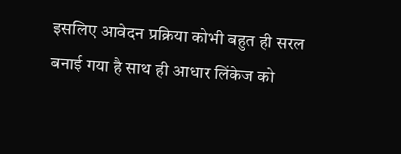इसलिए आवेदन प्रक्रिया कोभी बहुत ही सरल बनाई गया है साथ ही आधार लिंकेज को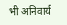भी अनिवार्य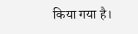किया गया है।